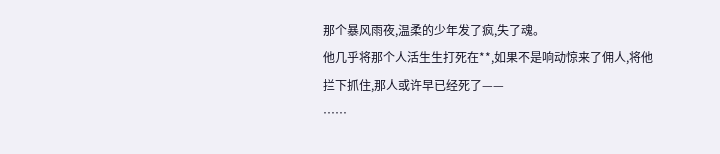那个暴风雨夜,温柔的少年发了疯,失了魂。
他几乎将那个人活生生打死在**,如果不是响动惊来了佣人,将他拦下抓住,那人或许早已经死了——
……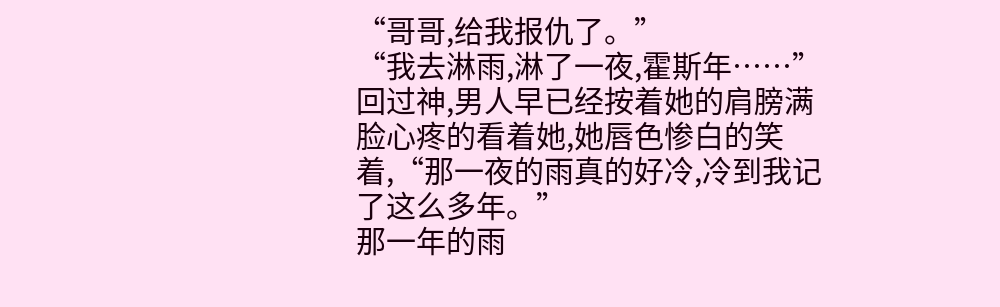“哥哥,给我报仇了。”
“我去淋雨,淋了一夜,霍斯年……”回过神,男人早已经按着她的肩膀满脸心疼的看着她,她唇色惨白的笑着,“那一夜的雨真的好冷,冷到我记了这么多年。”
那一年的雨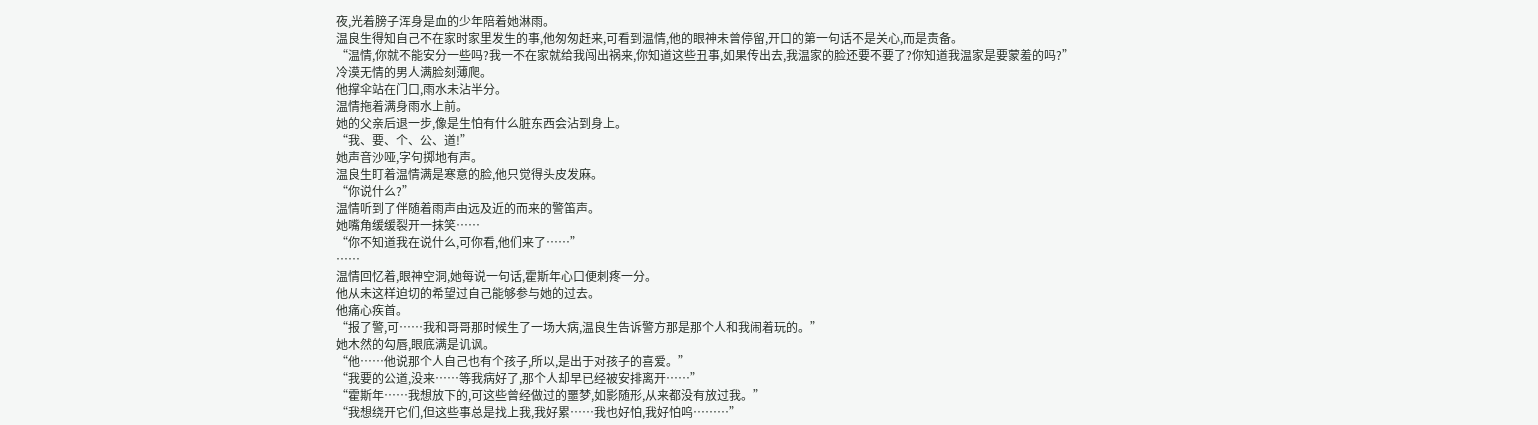夜,光着膀子浑身是血的少年陪着她淋雨。
温良生得知自己不在家时家里发生的事,他匆匆赶来,可看到温情,他的眼神未曾停留,开口的第一句话不是关心,而是责备。
“温情,你就不能安分一些吗?我一不在家就给我闯出祸来,你知道这些丑事,如果传出去,我温家的脸还要不要了?你知道我温家是要蒙羞的吗?”
冷漠无情的男人满脸刻薄爬。
他撑伞站在门口,雨水未沾半分。
温情拖着满身雨水上前。
她的父亲后退一步,像是生怕有什么脏东西会沾到身上。
“我、要、个、公、道!”
她声音沙哑,字句掷地有声。
温良生盯着温情满是寒意的脸,他只觉得头皮发麻。
“你说什么?”
温情听到了伴随着雨声由远及近的而来的警笛声。
她嘴角缓缓裂开一抹笑……
“你不知道我在说什么,可你看,他们来了……”
……
温情回忆着,眼神空洞,她每说一句话,霍斯年心口便刺疼一分。
他从未这样迫切的希望过自己能够参与她的过去。
他痛心疾首。
“报了警,可……我和哥哥那时候生了一场大病,温良生告诉警方那是那个人和我闹着玩的。”
她木然的勾唇,眼底满是讥讽。
“他……他说那个人自己也有个孩子,所以,是出于对孩子的喜爱。”
“我要的公道,没来……等我病好了,那个人却早已经被安排离开……”
“霍斯年……我想放下的,可这些曾经做过的噩梦,如影随形,从来都没有放过我。”
“我想绕开它们,但这些事总是找上我,我好累……我也好怕,我好怕呜………”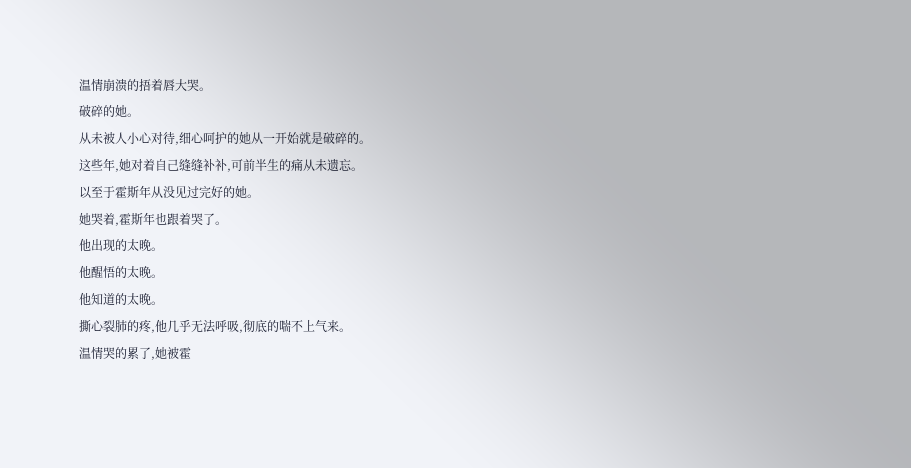温情崩溃的捂着唇大哭。
破碎的她。
从未被人小心对待,细心呵护的她从一开始就是破碎的。
这些年,她对着自己缝缝补补,可前半生的痛从未遗忘。
以至于霍斯年从没见过完好的她。
她哭着,霍斯年也跟着哭了。
他出现的太晚。
他醒悟的太晚。
他知道的太晚。
撕心裂肺的疼,他几乎无法呼吸,彻底的喘不上气来。
温情哭的累了,她被霍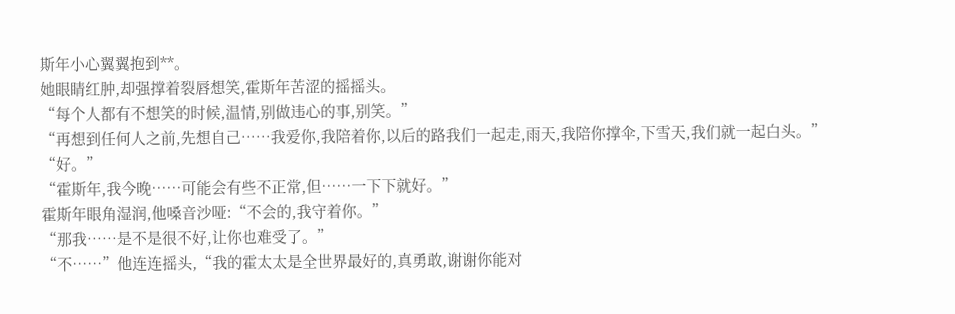斯年小心翼翼抱到**。
她眼睛红肿,却强撑着裂唇想笑,霍斯年苦涩的摇摇头。
“每个人都有不想笑的时候,温情,别做违心的事,别笑。”
“再想到任何人之前,先想自己……我爱你,我陪着你,以后的路我们一起走,雨天,我陪你撑伞,下雪天,我们就一起白头。”
“好。”
“霍斯年,我今晚……可能会有些不正常,但……一下下就好。”
霍斯年眼角湿润,他嗓音沙哑:“不会的,我守着你。”
“那我……是不是很不好,让你也难受了。”
“不……”他连连摇头,“我的霍太太是全世界最好的,真勇敢,谢谢你能对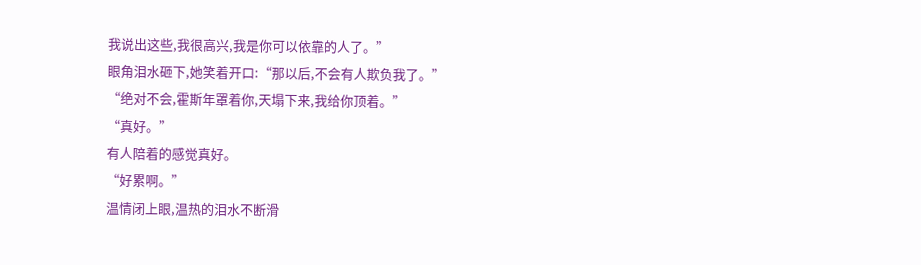我说出这些,我很高兴,我是你可以依靠的人了。”
眼角泪水砸下,她笑着开口:“那以后,不会有人欺负我了。”
“绝对不会,霍斯年罩着你,天塌下来,我给你顶着。”
“真好。”
有人陪着的感觉真好。
“好累啊。”
温情闭上眼,温热的泪水不断滑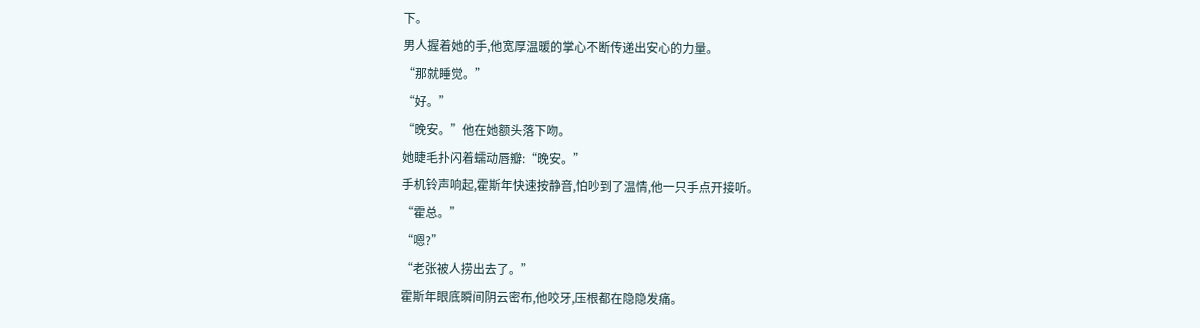下。
男人握着她的手,他宽厚温暖的掌心不断传递出安心的力量。
“那就睡觉。”
“好。”
“晚安。”他在她额头落下吻。
她睫毛扑闪着蠕动唇瓣:“晚安。”
手机铃声响起,霍斯年快速按静音,怕吵到了温情,他一只手点开接听。
“霍总。”
“嗯?”
“老张被人捞出去了。”
霍斯年眼底瞬间阴云密布,他咬牙,压根都在隐隐发痛。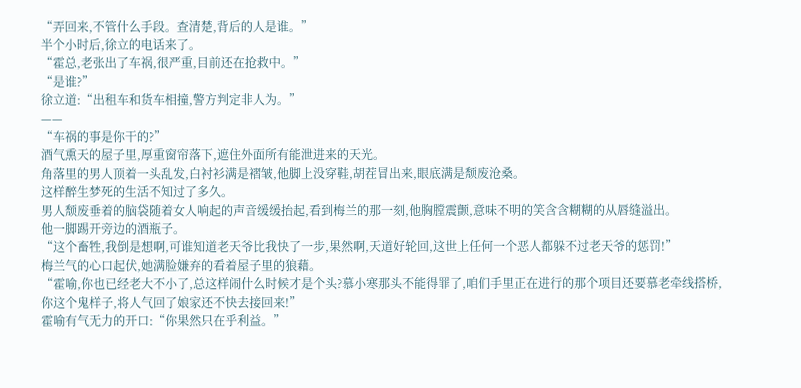“弄回来,不管什么手段。查清楚,背后的人是谁。”
半个小时后,徐立的电话来了。
“霍总,老张出了车祸,很严重,目前还在抢救中。”
“是谁?”
徐立道:“出租车和货车相撞,警方判定非人为。”
——
“车祸的事是你干的?”
酒气熏天的屋子里,厚重窗帘落下,遮住外面所有能泄进来的天光。
角落里的男人顶着一头乱发,白衬衫满是褶皱,他脚上没穿鞋,胡茬冒出来,眼底满是颓废沧桑。
这样醉生梦死的生活不知过了多久。
男人颓废垂着的脑袋随着女人响起的声音缓缓抬起,看到梅兰的那一刻,他胸膛震颤,意味不明的笑含含糊糊的从唇缝溢出。
他一脚踢开旁边的酒瓶子。
“这个畜牲,我倒是想啊,可谁知道老天爷比我快了一步,果然啊,天道好轮回,这世上任何一个恶人都躲不过老天爷的惩罚!”
梅兰气的心口起伏,她满脸嫌弃的看着屋子里的狼藉。
“霍喻,你也已经老大不小了,总这样闹什么时候才是个头?慕小寒那头不能得罪了,咱们手里正在进行的那个项目还要慕老牵线搭桥,你这个鬼样子,将人气回了娘家还不快去接回来!”
霍喻有气无力的开口:“你果然只在乎利益。”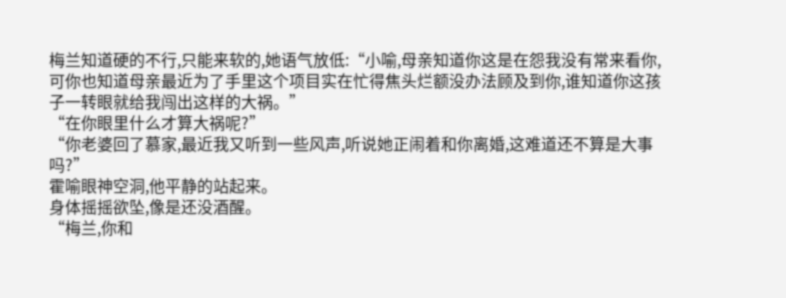梅兰知道硬的不行,只能来软的,她语气放低:“小喻,母亲知道你这是在怨我没有常来看你,可你也知道母亲最近为了手里这个项目实在忙得焦头烂额没办法顾及到你,谁知道你这孩子一转眼就给我闯出这样的大祸。”
“在你眼里什么才算大祸呢?”
“你老婆回了慕家,最近我又听到一些风声,听说她正闹着和你离婚,这难道还不算是大事吗?”
霍喻眼神空洞,他平静的站起来。
身体摇摇欲坠,像是还没酒醒。
“梅兰,你和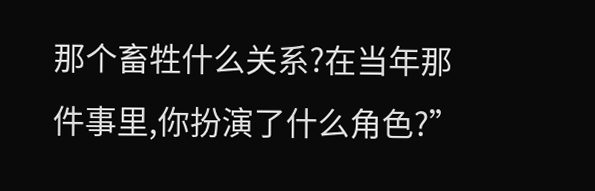那个畜牲什么关系?在当年那件事里,你扮演了什么角色?”